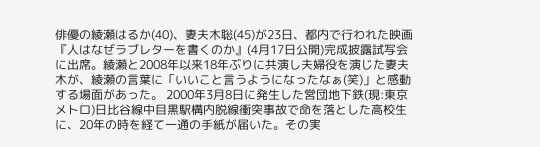俳優の綾瀬はるか(40)、妻夫木聡(45)が23日、都内で行われた映画『人はなぜラブレターを書くのか』(4月17日公開)完成披露試写会に出席。綾瀬と2008年以来18年ぶりに共演し夫婦役を演じた妻夫木が、綾瀬の言葉に「いいこと言うようになったなぁ(笑)」と感動する場面があった。 2000年3月8日に発生した営団地下鉄(現:東京メトロ)日比谷線中目黒駅構内脱線衝突事故で命を落とした高校生に、20年の時を経て一通の手紙が届いた。その実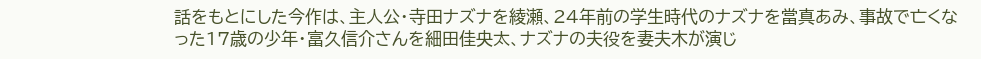話をもとにした今作は、主人公・寺田ナズナを綾瀬、24年前の学生時代のナズナを當真あみ、事故で亡くなった17歳の少年・富久信介さんを細田佳央太、ナズナの夫役を妻夫木が演じ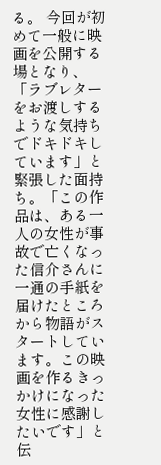る。 今回が初めて一般に映画を公開する場となり、「ラブレターをお渡しするような気持ちでドキドキしています」と緊張した面持ち。「この作品は、ある一人の女性が事故で亡くなった信介さんに一通の手紙を届けたところから物語がスタートしています。この映画を作るきっかけになった女性に感謝したいです」と伝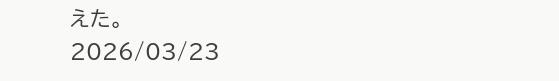えた。
2026/03/23